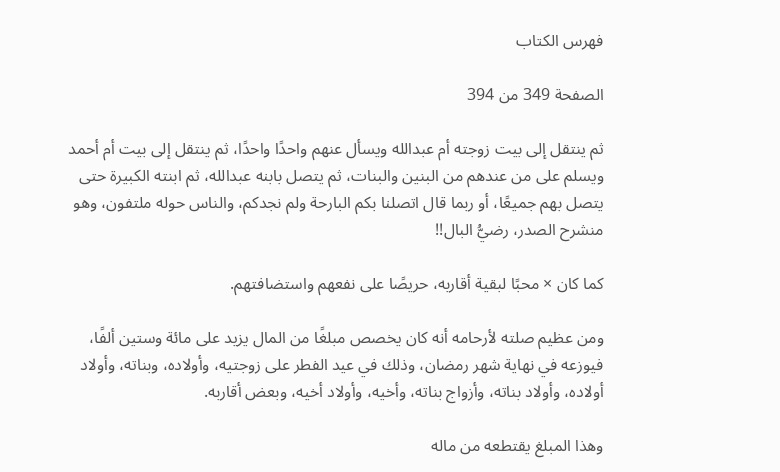فهرس الكتاب

الصفحة 349 من 394

ثم ينتقل إلى بيت زوجته أم عبدالله ويسأل عنهم واحدًا واحدًا، ثم ينتقل إلى بيت أم أحمد ويسلم على من عندهم من البنين والبنات، ثم يتصل بابنه عبدالله، ثم ابنته الكبيرة حتى يتصل بهم جميعًا، أو ربما قال اتصلنا بكم البارحة ولم نجدكم، والناس حوله ملتفون، وهو منشرح الصدر، رضيُّ البال!!

كما كان × محبًا لبقية أقاربه، حريصًا على نفعهم واستضافتهم.

ومن عظيم صلته لأرحامه أنه كان يخصص مبلغًا من المال يزيد على مائة وستين ألفًا، فيوزعه في نهاية شهر رمضان، وذلك في عيد الفطر على زوجتيه، وأولاده، وبناته، وأولاد أولاده، وأولاد بناته، وأزواج بناته، وأخيه، وأولاد أخيه، وبعض أقاربه.

وهذا المبلغ يقتطعه من ماله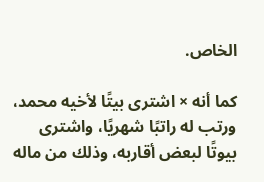الخاص.

كما أنه × اشترى بيتًا لأخيه محمد، ورتب له راتبًا شهريًا، واشترى بيوتًا لبعض أقاربه، وذلك من ماله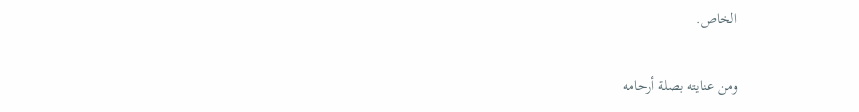الخاص.

ومن عنايته بصلة أرحامه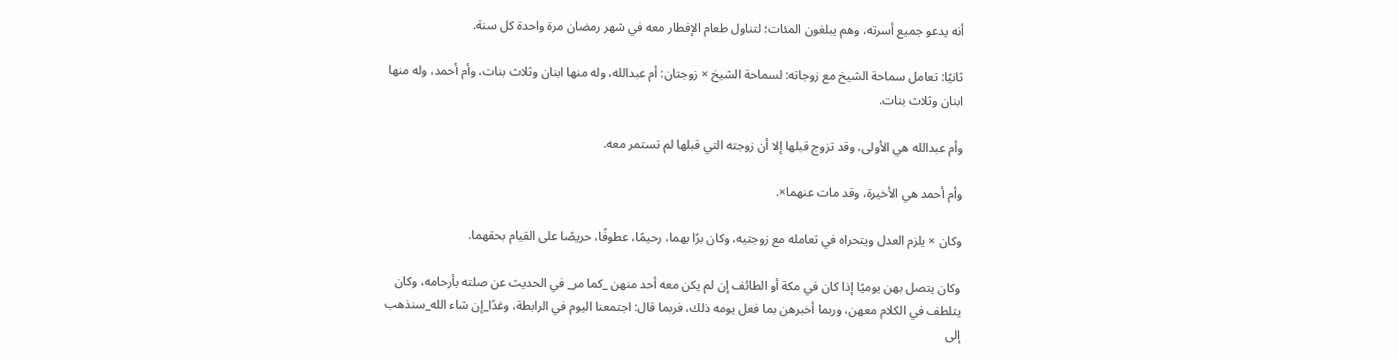أنه يدعو جميع أسرته، وهم يبلغون المئات؛ لتناول طعام الإفطار معه في شهر رمضان مرة واحدة كل سنة.

ثانيًا: تعامل سماحة الشيخ مع زوجاته: لسماحة الشيخ × زوجتان: أم عبدالله، وله منها ابنان وثلاث بنات، وأم أحمد، وله منها ابنان وثلاث بنات.

وأم عبدالله هي الأولى، وقد تزوج قبلها إلا أن زوجته التي قبلها لم تستمر معه.

وأم أحمد هي الأخيرة، وقد مات عنهما×.

وكان × يلزم العدل ويتحراه في تعامله مع زوجتيه، وكان برًا بهما، رحيمًا، عطوفًا، حريصًا على القيام بحقهما.

وكان يتصل بهن يوميًا إذا كان في مكة أو الطائف إن لم يكن معه أحد منهن _كما مر_ في الحديث عن صلته بأرحامه، وكان يتلطف في الكلام معهن، وربما أخبرهن بما فعل يومه ذلك، فربما قال: اجتمعنا اليوم في الرابطة، وغدًا_إن شاء الله_سنذهب إلى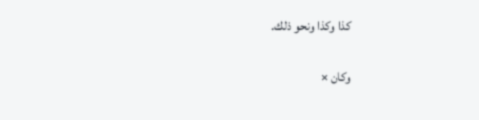كذا وكذا ونحو ذلك.

وكان ×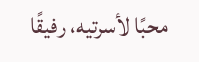محبًا لأسرتيه، رفيقًا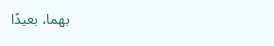بهما، بعيدًا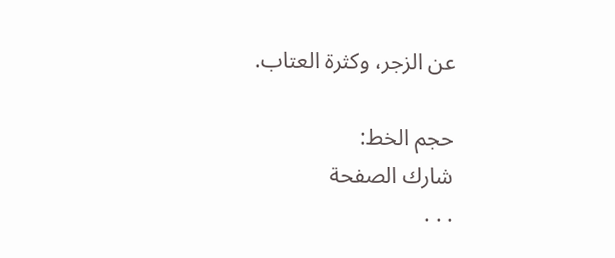عن الزجر، وكثرة العتاب.

حجم الخط:
شارك الصفحة
. . .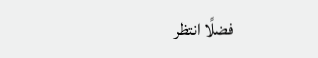فضلًا انتظر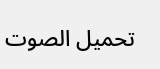تحميل الصوت